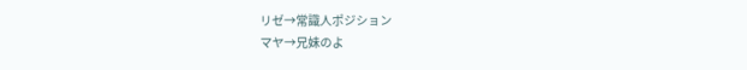リゼ→常識人ポジション
マヤ→兄妹のよ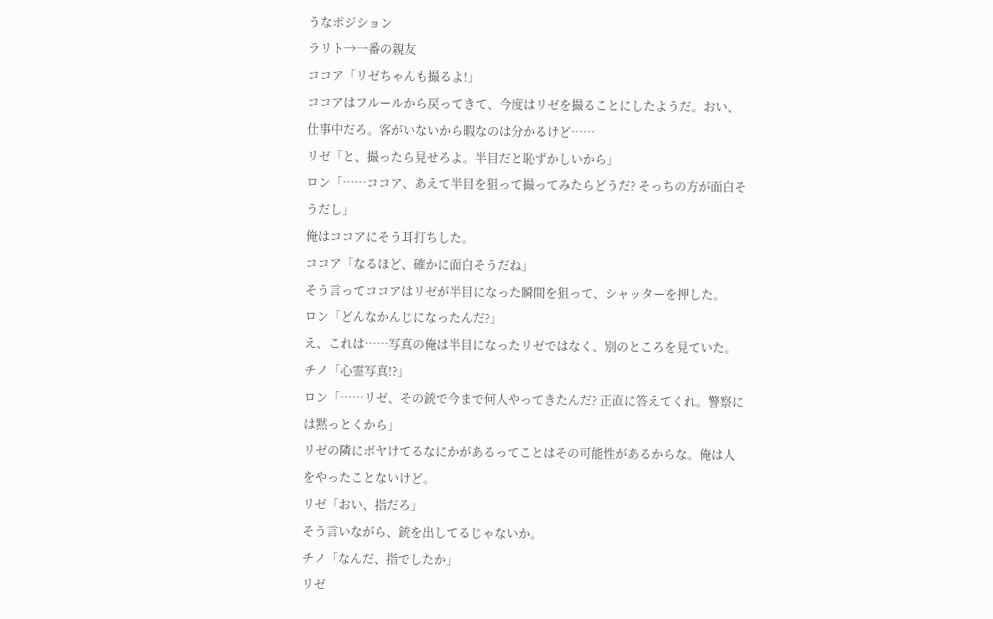うなポジション
ラリト→一番の親友
ココア「リゼちゃんも撮るよ!」
ココアはフルールから戻ってきて、今度はリゼを撮ることにしたようだ。おい、仕事中だろ。客がいないから暇なのは分かるけど……
リゼ「と、撮ったら見せろよ。半目だと恥ずかしいから」
ロン「……ココア、あえて半目を狙って撮ってみたらどうだ? そっちの方が面白そうだし」
俺はココアにそう耳打ちした。
ココア「なるほど、確かに面白そうだね」
そう言ってココアはリゼが半目になった瞬間を狙って、シャッターを押した。
ロン「どんなかんじになったんだ?」
え、これは……写真の俺は半目になったリゼではなく、別のところを見ていた。
チノ「心霊写真!?」
ロン「……リゼ、その銃で今まで何人やってきたんだ? 正直に答えてくれ。警察には黙っとくから」
リゼの隣にボヤけてるなにかがあるってことはその可能性があるからな。俺は人をやったことないけど。
リゼ「おい、指だろ」
そう言いながら、銃を出してるじゃないか。
チノ「なんだ、指でしたか」
リゼ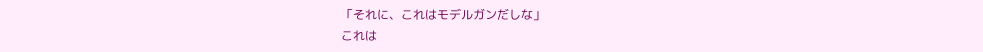「それに、これはモデルガンだしな」
これは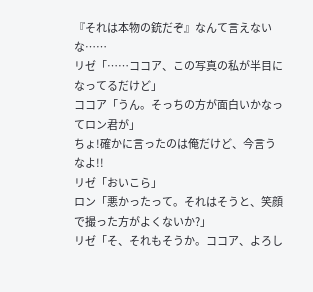『それは本物の銃だぞ』なんて言えないな……
リゼ「……ココア、この写真の私が半目になってるだけど」
ココア「うん。そっちの方が面白いかなってロン君が」
ちょ!確かに言ったのは俺だけど、今言うなよ!!
リゼ「おいこら」
ロン「悪かったって。それはそうと、笑顔で撮った方がよくないか?」
リゼ「そ、それもそうか。ココア、よろし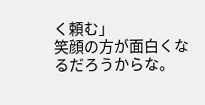く頼む」
笑顔の方が面白くなるだろうからな。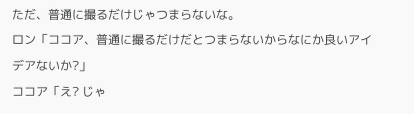ただ、普通に撮るだけじゃつまらないな。
ロン「ココア、普通に撮るだけだとつまらないからなにか良いアイデアないか?」
ココア「え? じゃ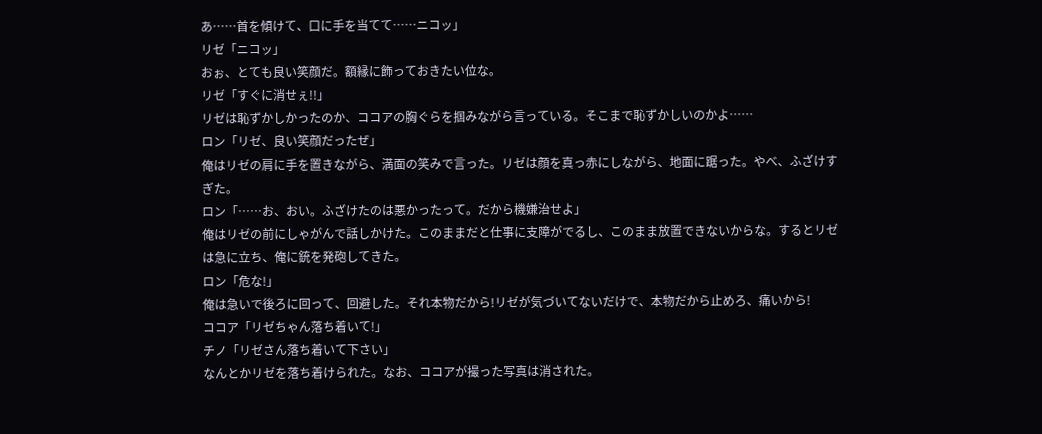あ……首を傾けて、口に手を当てて……ニコッ」
リゼ「ニコッ」
おぉ、とても良い笑顔だ。額縁に飾っておきたい位な。
リゼ「すぐに消せぇ!!」
リゼは恥ずかしかったのか、ココアの胸ぐらを掴みながら言っている。そこまで恥ずかしいのかよ……
ロン「リゼ、良い笑顔だったぜ」
俺はリゼの肩に手を置きながら、満面の笑みで言った。リゼは顔を真っ赤にしながら、地面に踞った。やべ、ふざけすぎた。
ロン「……お、おい。ふざけたのは悪かったって。だから機嫌治せよ」
俺はリゼの前にしゃがんで話しかけた。このままだと仕事に支障がでるし、このまま放置できないからな。するとリゼは急に立ち、俺に銃を発砲してきた。
ロン「危な!」
俺は急いで後ろに回って、回避した。それ本物だから!リゼが気づいてないだけで、本物だから止めろ、痛いから!
ココア「リゼちゃん落ち着いて!」
チノ「リゼさん落ち着いて下さい」
なんとかリゼを落ち着けられた。なお、ココアが撮った写真は消された。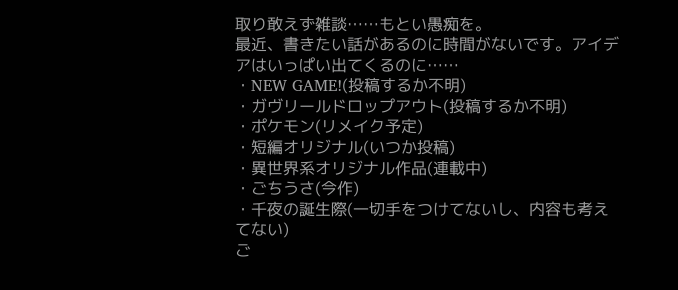取り敢えず雑談……もとい愚痴を。
最近、書きたい話があるのに時間がないです。アイデアはいっぱい出てくるのに……
・NEW GAME!(投稿するか不明)
・ガヴリールドロップアウト(投稿するか不明)
・ポケモン(リメイク予定)
・短編オリジナル(いつか投稿)
・異世界系オリジナル作品(連載中)
・ごちうさ(今作)
・千夜の誕生際(一切手をつけてないし、内容も考えてない)
ご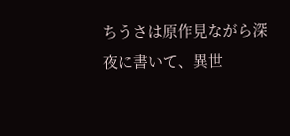ちうさは原作見ながら深夜に書いて、異世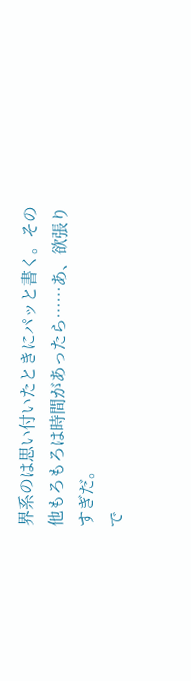界系のは思い付いたときにパッと書く。その他もろもろは時間があったら……あ、欲張りすぎだ。
で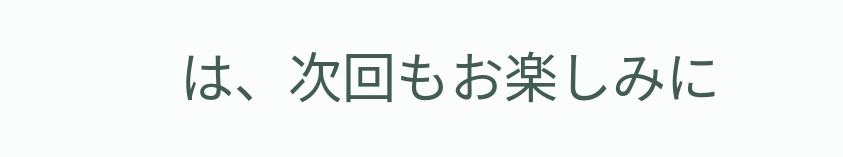は、次回もお楽しみに